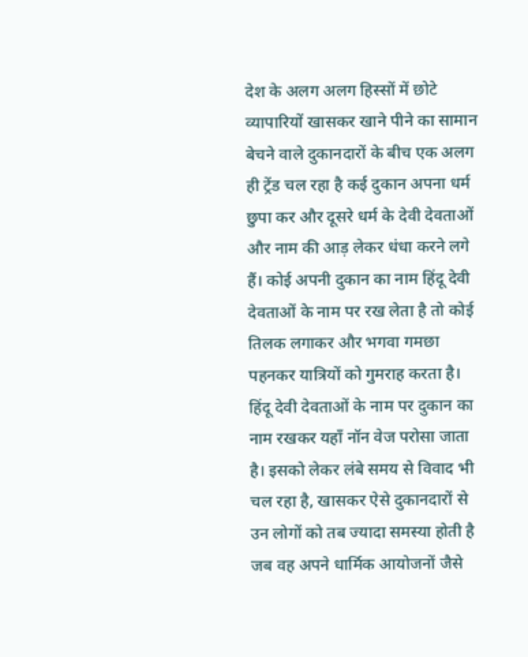देश के अलग अलग हिस्सों में छोटे व्यापारियों खासकर खाने पीने का सामान बेचने वाले दुकानदारों के बीच एक अलग ही ट्रेंड चल रहा है कई दुकान अपना धर्म छुपा कर और दूसरे धर्म के देवी देवताओं और नाम की आड़ लेकर धंधा करने लगे हैं। कोई अपनी दुकान का नाम हिंदू देवी देवताओं के नाम पर रख लेता है तो कोई तिलक लगाकर और भगवा गमछा पहनकर यात्रियों को गुमराह करता है। हिंदू देवी देवताओं के नाम पर दुकान का नाम रखकर यहाँ नॉन वेज परोसा जाता है। इसको लेकर लंबे समय से विवाद भी चल रहा है, खासकर ऐसे दुकानदारों से उन लोगों को तब ज्यादा समस्या होती है जब वह अपने धार्मिक आयोजनों जैसे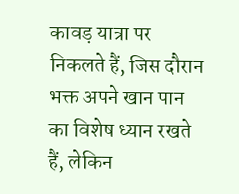कावड़ यात्रा पर निकलते हैं, जिस दौरान भक्त अपने खान पान का विशेष ध्यान रखते हैं, लेकिन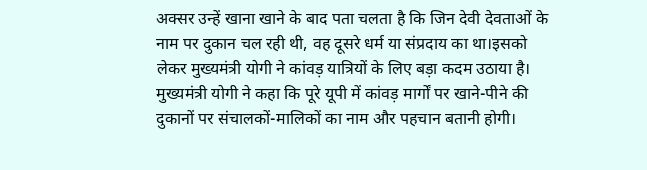अक्सर उन्हें खाना खाने के बाद पता चलता है कि जिन देवी देवताओं के नाम पर दुकान चल रही थी, वह दूसरे धर्म या संप्रदाय का था।इसको लेकर मुख्यमंत्री योगी ने कांवड़ यात्रियों के लिए बड़ा कदम उठाया है। मुख्यमंत्री योगी ने कहा कि पूरे यूपी में कांवड़ मार्गों पर खाने-पीने की दुकानों पर संचालकों-मालिकों का नाम और पहचान बतानी होगी।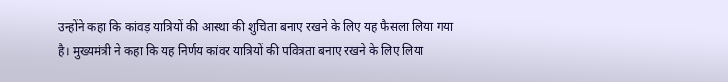उन्होंने कहा कि कांवड़ यात्रियों की आस्था की शुचिता बनाए रखने के लिए यह फैसला लिया गया है। मुख्यमंत्री ने कहा कि यह निर्णय कांवर यात्रियों की पवित्रता बनाए रखने के लिए लिया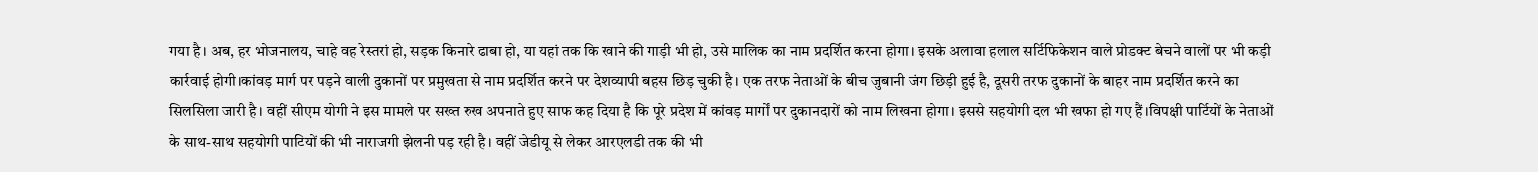गया है। अब, हर भोजनालय, चाहे वह रेस्तरां हो, सड़क किनारे ढाबा हो, या यहां तक कि खाने की गाड़ी भी हो, उसे मालिक का नाम प्रदर्शित करना होगा। इसके अलावा हलाल सर्टिफिकेशन वाले प्रोडक्ट बेचने वालों पर भी कड़ी कार्रवाई होगी।कांवड़ मार्ग पर पड़ने वाली दुकानों पर प्रमुखता से नाम प्रदर्शित करने पर देशव्यापी बहस छिड़ चुकी है। एक तरफ नेताओं के बीच जुबानी जंग छिड़ी हुई है, दूसरी तरफ दुकानों के बाहर नाम प्रदर्शित करने का सिलसिला जारी है। वहीं सीएम योगी ने इस मामले पर सख्त रुख अपनाते हुए साफ कह दिया है कि पूरे प्रदेश में कांवड़ मार्गों पर दुकानदारों को नाम लिखना होगा। इससे सहयोगी दल भी खफा हो गए हैं।विपक्षी पार्टियों के नेताओं के साथ-साथ सहयोगी पाटियों की भी नाराजगी झेलनी पड़ रही है। वहीं जेडीयू से लेकर आरएलडी तक की भी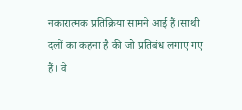नकारात्मक प्रतिक्रिया सामने आई हैं।साथी दलों का कहना है की जो प्रतिबंध लगाए गए हैं। वे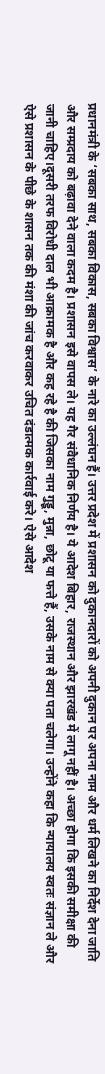प्रधानमंत्री के ‘सबका साथ, सबका विकास, सबका विश्वास’ के नारे का उल्लंघन हैं। उत्तर प्रदेश में प्रशासन को दुकानदारों को अपनी दुकान पर अपना नाम और धर्म लिखने का निर्देश देना जाति और सम्प्रदाय को बढ़ावा देने वाला कदम है। प्रशासन इसे वापस ले। यह गैर संवैधानिक निर्णय है। ये आदेश बिहार, राजस्थान और झारखंड में लागू नहीं है। अच्छा होगा कि इसकी समीक्षा की जानी चाहिए।दूसरी तरफ विरोधी दाल भी आक्रामक है और कह रहे है की जिसका नाम गुड्डू, मुन्ना, छोटू या फत्ते हैं, उसके नाम से क्या पता चलेगा। उन्होंने कहा कि न्यायालय स्वतः संज्ञान ले और ऐसे प्रशासन के पीछे के शासन तक की मंशा की जांच करवाकर उचित दंडात्मक कार्रवाई करे। ऐसे आदेश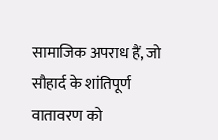सामाजिक अपराध हैं, जो सौहार्द के शांतिपूर्ण वातावरण को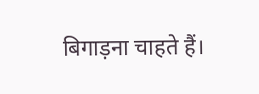बिगाड़ना चाहते हैं।